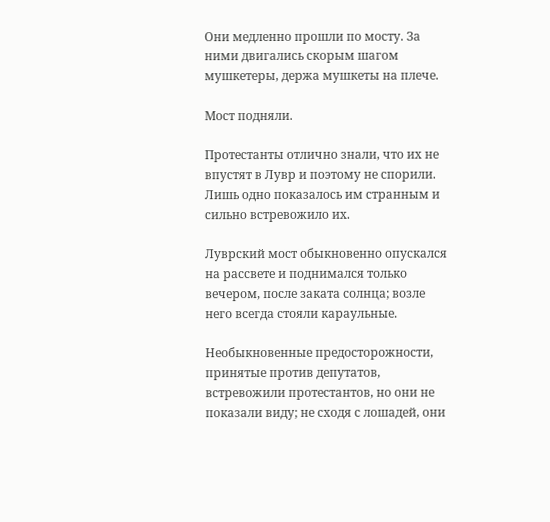Они медленно прошли по мосту. За ними двигались скорым шагом мушкетеры, держа мушкеты на плече.

Мост подняли.

Протестанты отлично знали, что их не впустят в Лувр и поэтому не спорили. Лишь одно показалось им странным и сильно встревожило их.

Луврский мост обыкновенно опускался на рассвете и поднимался только вечером, после заката солнца; возле него всегда стояли караульные.

Необыкновенные предосторожности, принятые против депутатов, встревожили протестантов, но они не показали виду; не сходя с лошадей, они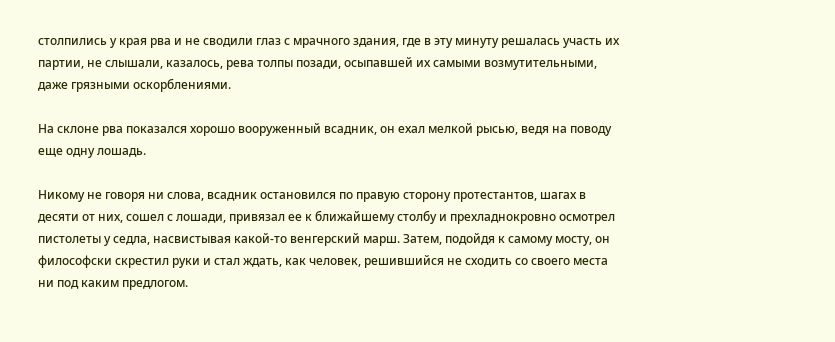столпились у края рва и не сводили глаз с мрачного здания, где в эту минуту решалась участь их партии, не слышали, казалось, рева толпы позади, осыпавшей их самыми возмутительными, даже грязными оскорблениями.

На склоне рва показался хорошо вооруженный всадник, он ехал мелкой рысью, ведя на поводу еще одну лошадь.

Никому не говоря ни слова, всадник остановился по правую сторону протестантов, шагах в десяти от них, сошел с лошади, привязал ее к ближайшему столбу и прехладнокровно осмотрел пистолеты у седла, насвистывая какой-то венгерский марш. Затем, подойдя к самому мосту, он философски скрестил руки и стал ждать, как человек, решившийся не сходить со своего места ни под каким предлогом.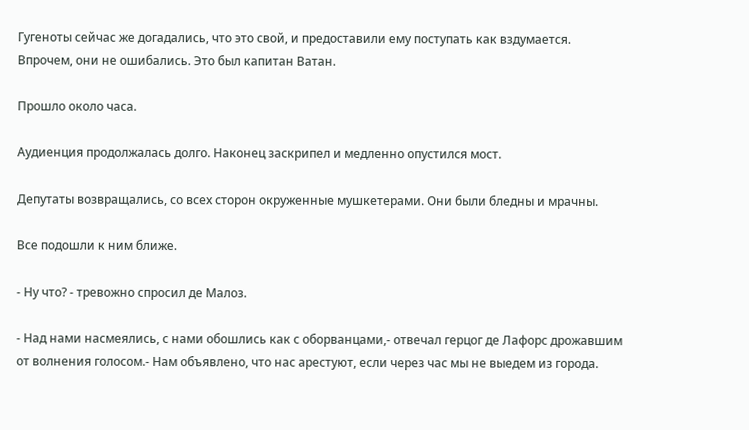Гугеноты сейчас же догадались, что это свой, и предоставили ему поступать как вздумается. Впрочем, они не ошибались. Это был капитан Ватан.

Прошло около часа.

Аудиенция продолжалась долго. Наконец заскрипел и медленно опустился мост.

Депутаты возвращались, со всех сторон окруженные мушкетерами. Они были бледны и мрачны.

Все подошли к ним ближе.

- Ну что? - тревожно спросил де Малоз.

- Над нами насмеялись, с нами обошлись как с оборванцами,- отвечал герцог де Лафорс дрожавшим от волнения голосом.- Нам объявлено, что нас арестуют, если через час мы не выедем из города.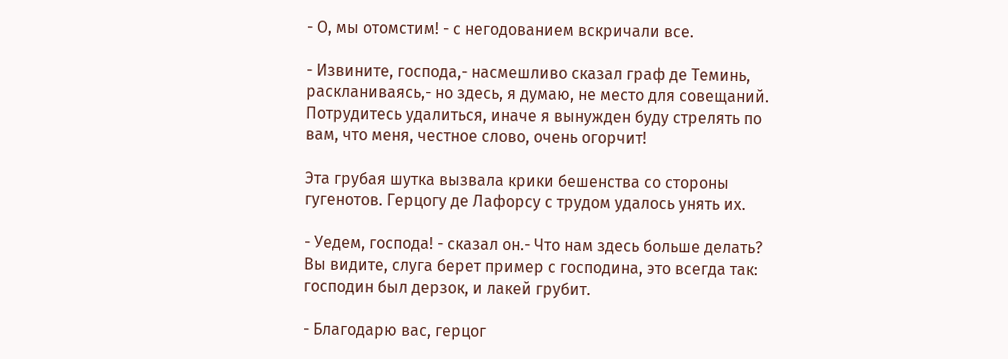- О, мы отомстим! - с негодованием вскричали все.

- Извините, господа,- насмешливо сказал граф де Теминь, раскланиваясь,- но здесь, я думаю, не место для совещаний. Потрудитесь удалиться, иначе я вынужден буду стрелять по вам, что меня, честное слово, очень огорчит!

Эта грубая шутка вызвала крики бешенства со стороны гугенотов. Герцогу де Лафорсу с трудом удалось унять их.

- Уедем, господа! - сказал он.- Что нам здесь больше делать? Вы видите, слуга берет пример с господина, это всегда так: господин был дерзок, и лакей грубит.

- Благодарю вас, герцог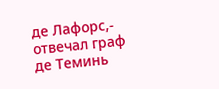де Лафорс,- отвечал граф де Теминь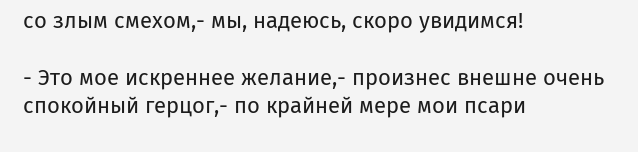со злым смехом,- мы, надеюсь, скоро увидимся!

- Это мое искреннее желание,- произнес внешне очень спокойный герцог,- по крайней мере мои псари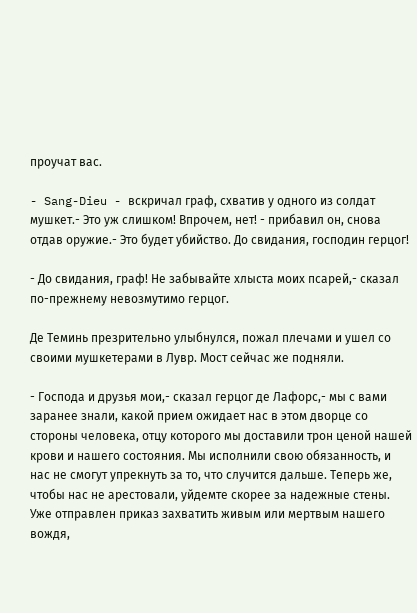проучат вас.

- Sang-Dieu - вскричал граф, схватив у одного из солдат мушкет.- Это уж слишком! Впрочем, нет! - прибавил он, снова отдав оружие.- Это будет убийство. До свидания, господин герцог!

- До свидания, граф! Не забывайте хлыста моих псарей,- сказал по-прежнему невозмутимо герцог.

Де Теминь презрительно улыбнулся, пожал плечами и ушел со своими мушкетерами в Лувр. Мост сейчас же подняли.

- Господа и друзья мои,- сказал герцог де Лафорс,- мы с вами заранее знали, какой прием ожидает нас в этом дворце со стороны человека, отцу которого мы доставили трон ценой нашей крови и нашего состояния. Мы исполнили свою обязанность, и нас не смогут упрекнуть за то, что случится дальше. Теперь же, чтобы нас не арестовали, уйдемте скорее за надежные стены. Уже отправлен приказ захватить живым или мертвым нашего вождя,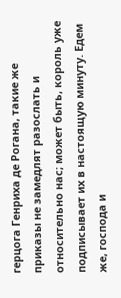герцога Генриха де Рогана, такие же приказы не замедлят разослать и относительно нас; может быть, король уже подписывает их в настоящую минуту. Едем же, господа и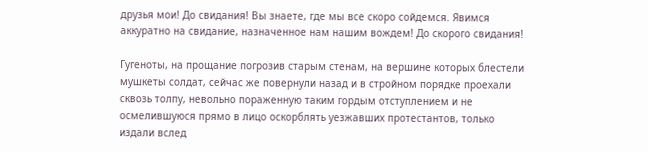друзья мои! До свидания! Вы знаете, где мы все скоро сойдемся. Явимся аккуратно на свидание, назначенное нам нашим вождем! До скорого свидания!

Гугеноты, на прощание погрозив старым стенам, на вершине которых блестели мушкеты солдат, сейчас же повернули назад и в стройном порядке проехали сквозь толпу, невольно пораженную таким гордым отступлением и не осмелившуюся прямо в лицо оскорблять уезжавших протестантов, только издали вслед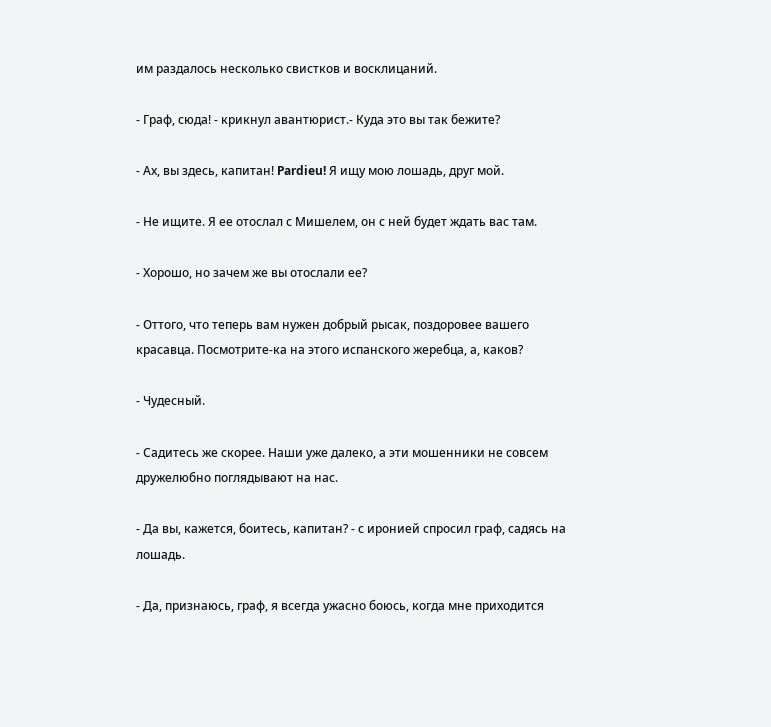им раздалось несколько свистков и восклицаний.

- Граф, сюда! - крикнул авантюрист.- Куда это вы так бежите?

- Ах, вы здесь, капитан! Pardieu! Я ищу мою лошадь, друг мой.

- Не ищите. Я ее отослал с Мишелем, он с ней будет ждать вас там.

- Хорошо, но зачем же вы отослали ее?

- Оттого, что теперь вам нужен добрый рысак, поздоровее вашего красавца. Посмотрите-ка на этого испанского жеребца, а, каков?

- Чудесный.

- Садитесь же скорее. Наши уже далеко, а эти мошенники не совсем дружелюбно поглядывают на нас.

- Да вы, кажется, боитесь, капитан? - с иронией спросил граф, садясь на лошадь.

- Да, признаюсь, граф, я всегда ужасно боюсь, когда мне приходится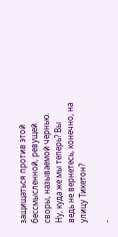защищаться против этой бессмысленной, ревущей своры, называемой чернью. Ну, куда же мы теперь? Вы ведь не вернетесь, конечно, на улицу Тикетон?

-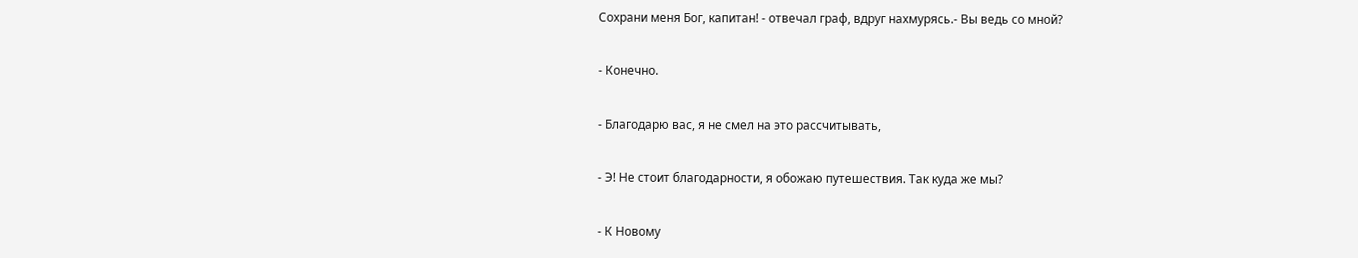Сохрани меня Бог, капитан! - отвечал граф, вдруг нахмурясь.- Вы ведь со мной?

- Конечно.

- Благодарю вас, я не смел на это рассчитывать,

- Э! Не стоит благодарности, я обожаю путешествия. Так куда же мы?

- К Новому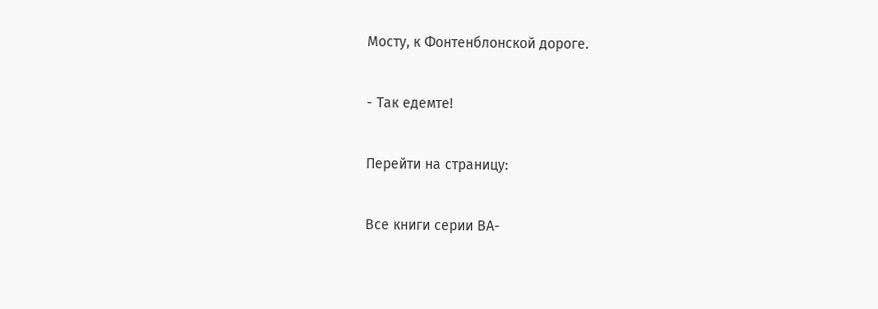Мосту, к Фонтенблонской дороге.

- Так едемте!

Перейти на страницу:

Все книги серии ВА-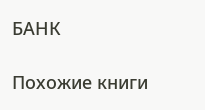БАНК

Похожие книги